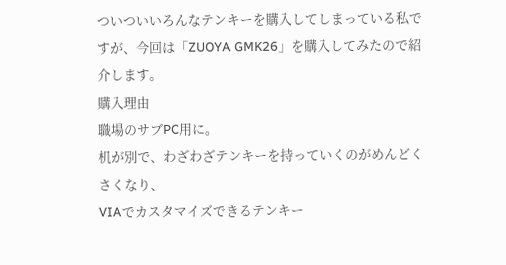ついついいろんなテンキーを購入してしまっている私ですが、今回は「ZUOYA GMK26」を購入してみたので紹介します。
購入理由
職場のサブPC用に。
机が別で、わざわざテンキーを持っていくのがめんどくさくなり、
VIAでカスタマイズできるテンキー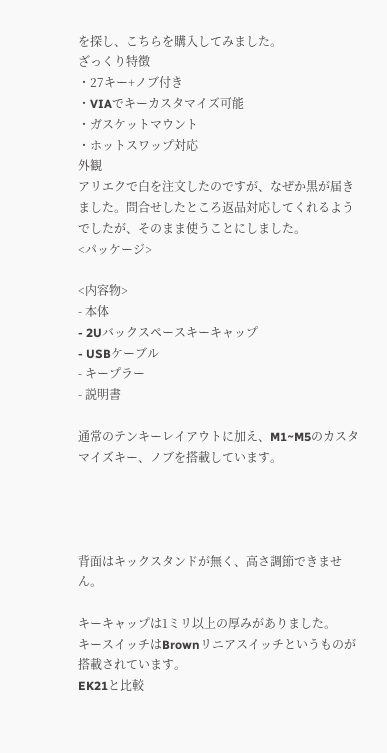を探し、こちらを購入してみました。
ざっくり特徴
・27キー+ノブ付き
・VIAでキーカスタマイズ可能
・ガスケットマウント
・ホットスワップ対応
外観
アリエクで白を注文したのですが、なぜか黒が届きました。問合せしたところ返品対応してくれるようでしたが、そのまま使うことにしました。
<パッケージ>

<内容物>
- 本体
- 2Uバックスペースキーキャップ
- USBケーブル
- キープラー
- 説明書

通常のテンキーレイアウトに加え、M1~M5のカスタマイズキー、ノブを搭載しています。




背面はキックスタンドが無く、高さ調節できません。

キーキャップは1ミリ以上の厚みがありました。
キースイッチはBrownリニアスイッチというものが搭載されています。
EK21と比較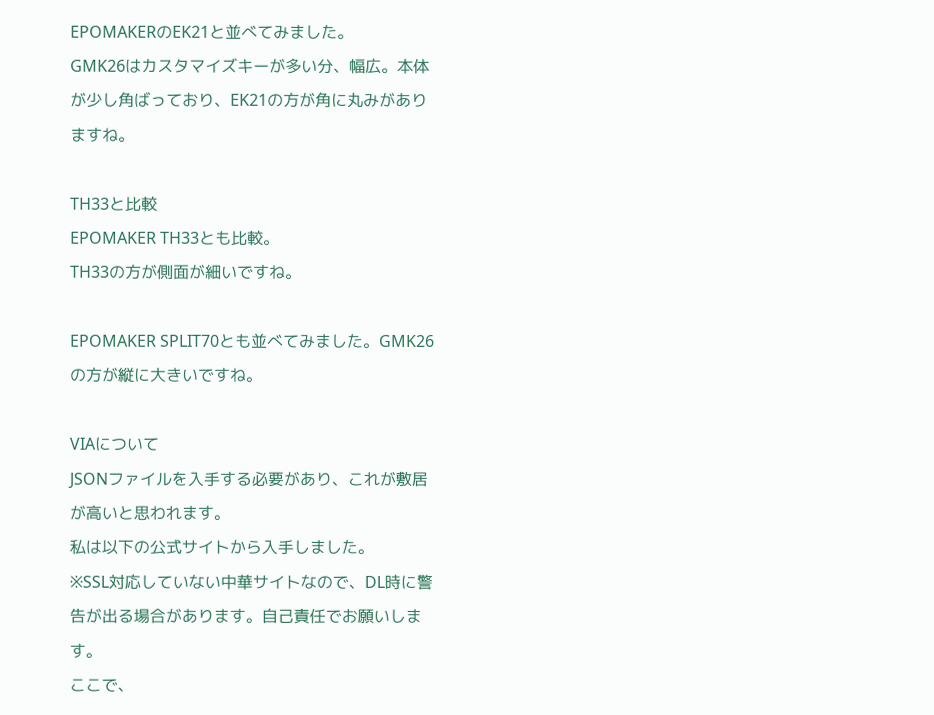EPOMAKERのEK21と並べてみました。
GMK26はカスタマイズキーが多い分、幅広。本体が少し角ばっており、EK21の方が角に丸みがありますね。

TH33と比較
EPOMAKER TH33とも比較。
TH33の方が側面が細いですね。

EPOMAKER SPLIT70とも並べてみました。GMK26の方が縦に大きいですね。

VIAについて
JSONファイルを入手する必要があり、これが敷居が高いと思われます。
私は以下の公式サイトから入手しました。
※SSL対応していない中華サイトなので、DL時に警告が出る場合があります。自己責任でお願いします。
ここで、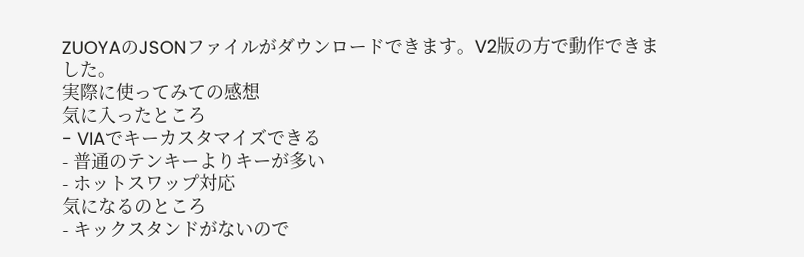ZUOYAのJSONファイルがダウンロードできます。V2版の方で動作できました。
実際に使ってみての感想
気に入ったところ
- VIAでキーカスタマイズできる
- 普通のテンキーよりキーが多い
- ホットスワップ対応
気になるのところ
- キックスタンドがないので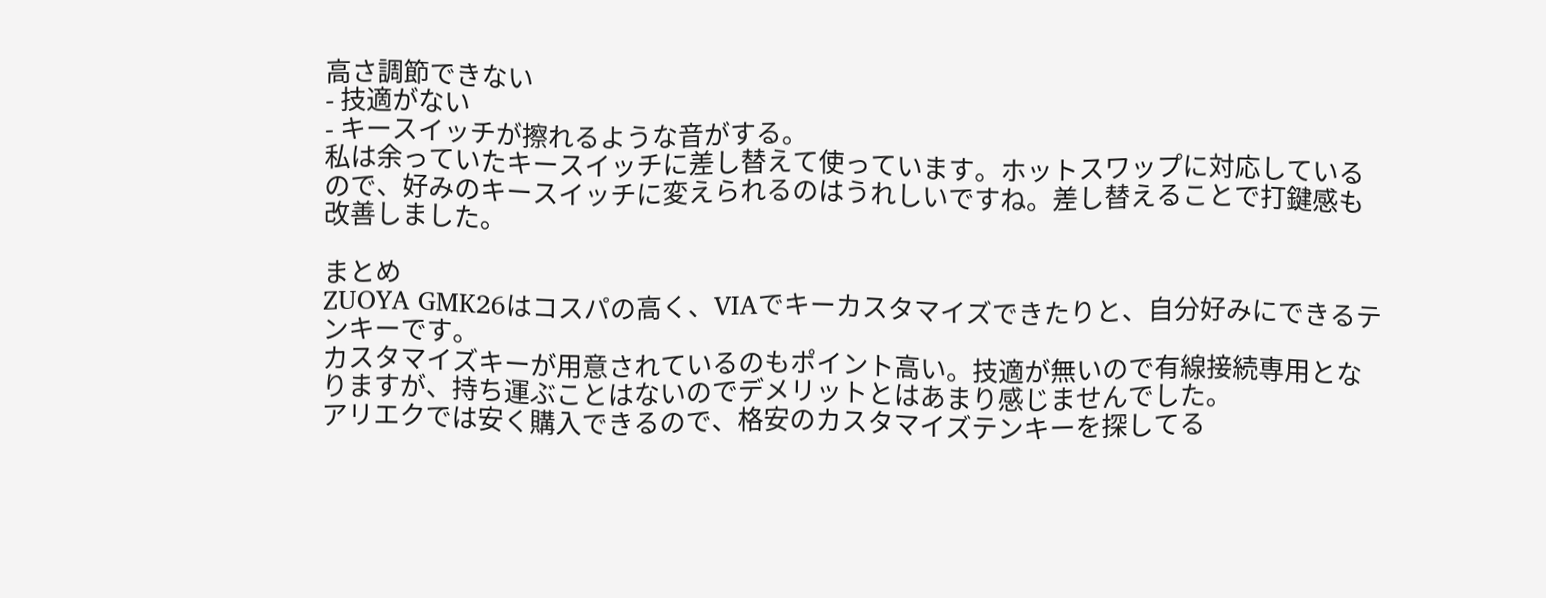高さ調節できない
- 技適がない
- キースイッチが擦れるような音がする。
私は余っていたキースイッチに差し替えて使っています。ホットスワップに対応しているので、好みのキースイッチに変えられるのはうれしいですね。差し替えることで打鍵感も改善しました。

まとめ
ZUOYA GMK26はコスパの高く、VIAでキーカスタマイズできたりと、自分好みにできるテンキーです。
カスタマイズキーが用意されているのもポイント高い。技適が無いので有線接続専用となりますが、持ち運ぶことはないのでデメリットとはあまり感じませんでした。
アリエクでは安く購入できるので、格安のカスタマイズテンキーを探してる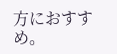方におすすめ。